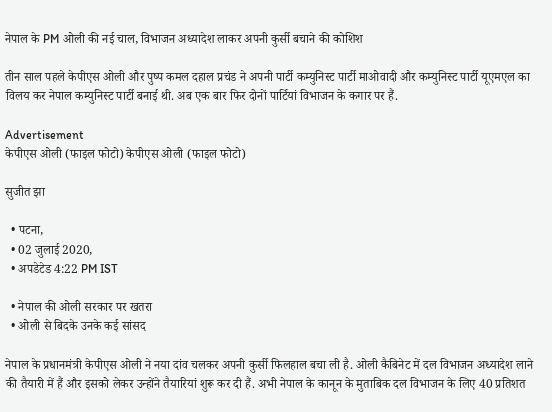नेपाल के PM ओली की नई चाल, विभाजन अध्यादेश लाकर अपनी कुर्सी बचाने की कोशिश

तीन साल पहले केपीएस ओली और पुष्प कमल दहाल प्रचंड ने अपनी पार्टी कम्युनिस्ट पार्टी माओवादी और कम्युनिस्ट पार्टी यूएमएल का विलय कर नेपाल कम्युनिस्ट पार्टी बनाई थी. अब एक बार फिर दोनों पार्टियां विभाजन के कगार पर हैं.

Advertisement
केपीएस ओली (फाइल फोटो) केपीएस ओली (फाइल फोटो)

सुजीत झा

  • पटना,
  • 02 जुलाई 2020,
  • अपडेटेड 4:22 PM IST

  • नेपाल की ओली सरकार पर खतरा
  • ओली से बिदके उनके कई सांसद

नेपाल के प्रधानमंत्री केपीएस ओली ने नया दांव चलकर अपनी कुर्सी फिलहाल बचा ली है. ओली कैबिनेट में दल विभाजन अध्यादेश लाने की तैयारी में हैं और इसको लेकर उन्होंने तैयारियां शुरू कर दी हैं. अभी नेपाल के कानून के मुताबिक दल विभाजन के लिए 40 प्रतिशत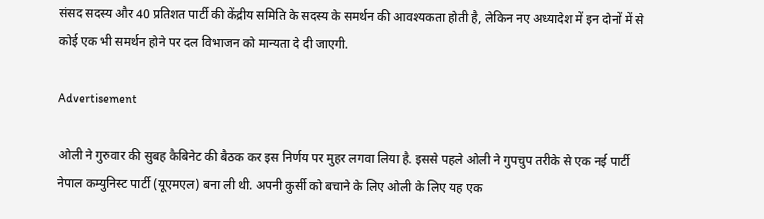संसद सदस्य और 40 प्रतिशत पार्टी की केंद्रीय समिति के सदस्य के समर्थन की आवश्यकता होती है, लेकिन नए अध्यादेश में इन दोनों में से कोई एक भी समर्थन होने पर दल विभाजन को मान्यता दे दी जाएगी.

Advertisement

ओली ने गुरुवार की सुबह कैबिनेट की बैठक कर इस निर्णय पर मुहर लगवा लिया है. इससे पहले ओली ने गुपचुप तरीके से एक नई पार्टी नेपाल कम्युनिस्ट पार्टी (यूएमएल) बना ली थी. अपनी कुर्सी को बचाने के लिए ओली के लिए यह एक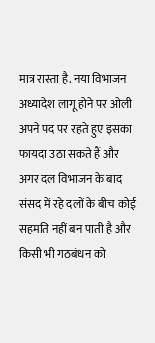मात्र रास्ता है. नया विभाजन अध्यादेश लागू होने पर ओली अपने पद पर रहते हुए इसका फायदा उठा सकते हैं और अगर दल विभाजन के बाद संसद में रहे दलों के बीच कोई सहमति नहीं बन पाती है और किसी भी गठबंधन को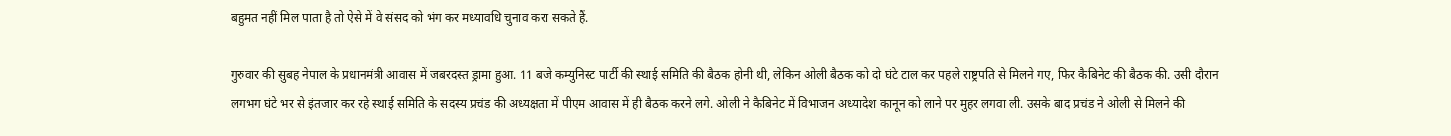बहुमत नहीं मिल पाता है तो ऐसे में वे संसद को भंग कर मध्यावधि चुनाव करा सकते हैं.

गुरुवार की सुबह नेपाल के प्रधानमंत्री आवास में जबरदस्त ड्रामा हुआ. 11 बजे कम्युनिस्ट पार्टी की स्थाई समिति की बैठक होनी थी, लेकिन ओली बैठक को दो घंटे टाल कर पहले राष्ट्रपति से मिलने गए, फिर कैबिनेट की बैठक की. उसी दौरान लगभग घंटे भर से इंतजार कर रहे स्थाई समिति के सदस्य प्रचंड की अध्यक्षता में पीएम आवास में ही बैठक करने लगे. ओली ने कैबिनेट में विभाजन अध्यादेश कानून को लाने पर मुहर लगवा ली. उसके बाद प्रचंड ने ओली से मिलने की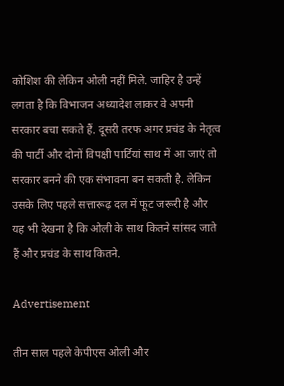कोशिश की लेकिन ओली नहीं मिले. जाहिर है उन्हें लगता है कि विभाजन अध्यादेश लाकर वे अपनी सरकार बचा सकते हैं. दूसरी तरफ अगर प्रचंड के नेतृत्व की पार्टी और दोनों विपक्षी पार्टियां साथ में आ जाएं तो सरकार बनने की एक संभावना बन सकती है. लेकिन उसके लिए पहले सत्तारूढ़ दल में फूट जरूरी है और यह भी देखना है कि ओली के साथ कितने सांसद जाते हैं और प्रचंड के साथ कितने.

Advertisement

तीन साल पहले केपीएस ओली और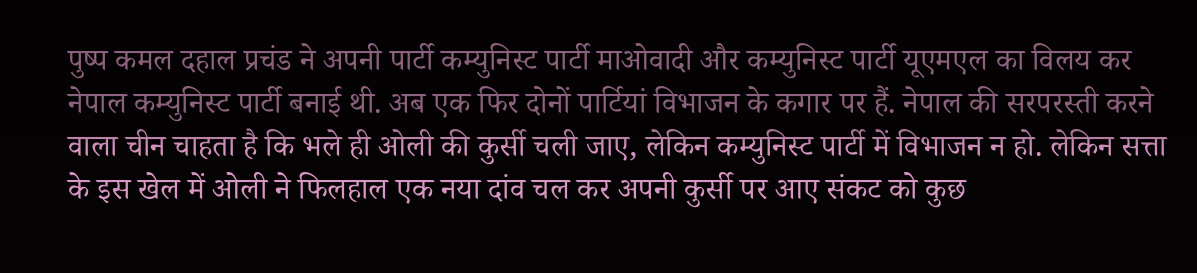पुष्प कमल दहाल प्रचंड ने अपनी पार्टी कम्युनिस्ट पार्टी माओवादी और कम्युनिस्ट पार्टी यूएमएल का विलय कर नेपाल कम्युनिस्ट पार्टी बनाई थी. अब एक फिर दोनों पार्टियां विभाजन के कगार पर हैं. नेपाल की सरपरस्ती करने वाला चीन चाहता है कि भले ही ओली की कुर्सी चली जाए, लेकिन कम्युनिस्ट पार्टी में विभाजन न हो. लेकिन सत्ता के इस खेल में ओली ने फिलहाल एक नया दांव चल कर अपनी कुर्सी पर आए संकट को कुछ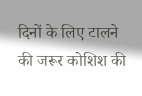दिनों के लिए टालने की जरूर कोशिश की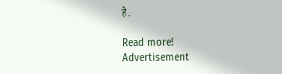है.

Read more!
Advertisement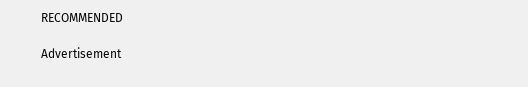RECOMMENDED

Advertisement